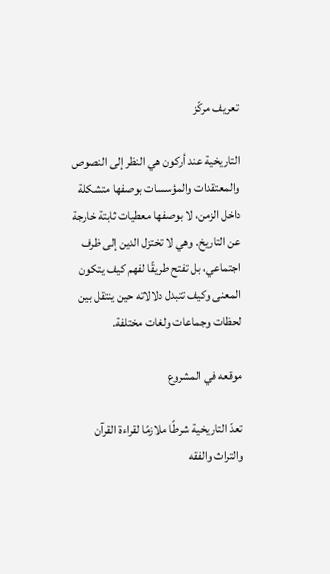تعريف مركّز

التاريخية عند أركون هي النظر إلى النصوص والمعتقدات والمؤسسات بوصفها متشكلة داخل الزمن، لا بوصفها معطيات ثابتة خارجة عن التاريخ. وهي لا تختزل الدين إلى ظرف اجتماعي، بل تفتح طريقًا لفهم كيف يتكون المعنى وكيف تتبدل دلالاته حين ينتقل بين لحظات وجماعات ولغات مختلفة.

موقعه في المشروع

تعدّ التاريخية شرطًا ملازمًا لقراءة القرآن والتراث والفقه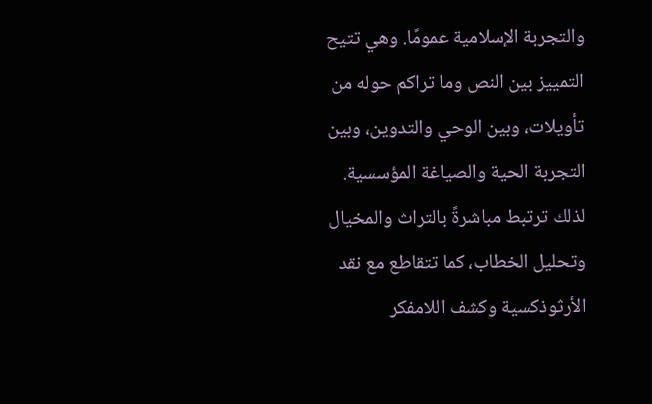والتجربة الإسلامية عمومًا. وهي تتيح التمييز بين النص وما تراكم حوله من تأويلات، وبين الوحي والتدوين، وبين التجربة الحية والصياغة المؤسسية. لذلك ترتبط مباشرةً بالتراث والمخيال وتحليل الخطاب، كما تتقاطع مع نقد الأرثوذكسية وكشف اللامفكر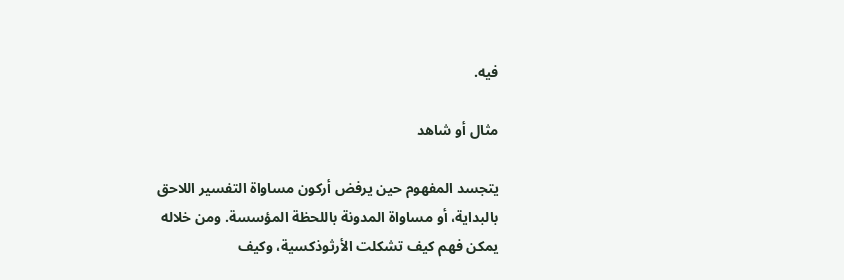فيه.

مثال أو شاهد

يتجسد المفهوم حين يرفض أركون مساواة التفسير اللاحق بالبداية، أو مساواة المدونة باللحظة المؤسسة. ومن خلاله يمكن فهم كيف تشكلت الأرثوذكسية، وكيف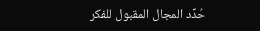حُدِّد المجال المقبول للفكر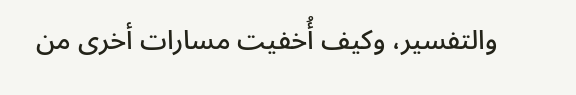والتفسير، وكيف أُخفيت مسارات أخرى من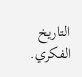التاريخ الفكري.